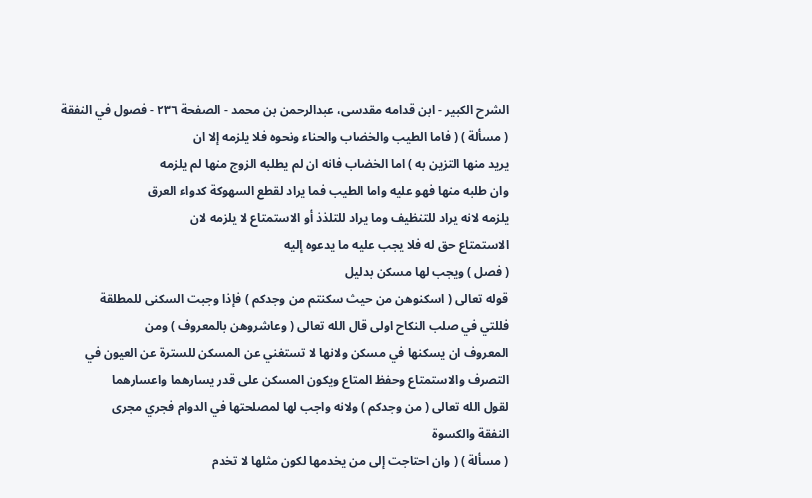الشرح الکبير - ابن قدامه مقدسی، عبدالرحمن بن محمد - الصفحة ٢٣٦ - فصول في النفقة
( مسألة ) ( فاما الطيب والخضاب والحناء ونحوه فلا يلزمه إلا ان
يريد منها التزين به ) اما الخضاب فانه ان لم يطلبه الزوج منها لم يلزمه
وان طلبه منها فهو عليه واما الطيب فما يراد لقطع السهوكة كدواء العرق
يلزمه لانه يراد للتنظيف وما يراد للتلذذ أو الاستمتاع لا يلزمه لان
الاستمتاع حق له فلا يجب عليه ما يدعوه إليه
( فصل ) ويجب لها مسكن بدليل
قوله تعالى ( اسكنوهن من حيث سكنتم من وجدكم ) فإذا وجبت السكنى للمطلقة
فللتي في صلب النكاح اولى قال الله تعالى ( وعاشروهن بالمعروف ) ومن
المعروف ان يسكنها في مسكن ولانها لا تستغني عن المسكن للسترة عن العيون في
التصرف والاستمتاع وحفظ المتاع ويكون المسكن على قدر يسارهما واعسارهما
لقول الله تعالى ( من وجدكم ) ولانه واجب لها لمصلحتها في الدوام فجري مجرى
النفقة والكسوة
( مسألة ) ( وان احتاجت إلى من يخدمها لكون مثلها لا تخدم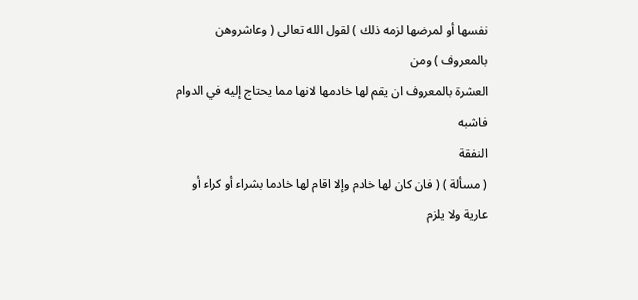نفسها أو لمرضها لزمه ذلك ) لقول الله تعالى ( وعاشروهن بالمعروف ) ومن
العشرة بالمعروف ان يقم لها خادمها لانها مما يحتاج إليه في الدوام فاشبه
النفقة
( مسألة ) ( فان كان لها خادم وإلا اقام لها خادما بشراء أو كراء أو
عارية ولا يلزم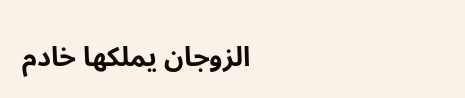الزوجان يملكها خادم